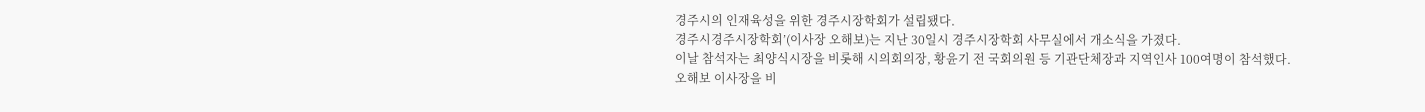경주시의 인재육성을 위한 경주시장학회가 설립됐다.
경주시경주시장학회’(이사장 오해보)는 지난 30일시 경주시장학회 사무실에서 개소식을 가졌다.
이날 참석자는 최양식시장을 비롯해 시의회의장, 황윤기 전 국회의원 등 기관단체장과 지역인사 100여명이 참석했다.
오해보 이사장을 비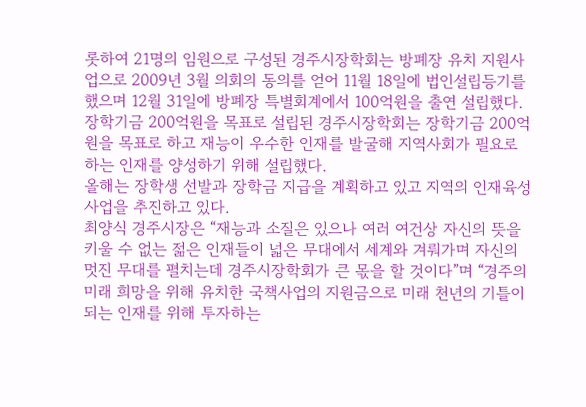롯하여 21명의 임원으로 구성된 경주시장학회는 방폐장 유치 지원사업으로 2009년 3월 의회의 동의를 얻어 11월 18일에 법인설립등기를 했으며 12월 31일에 방폐장 특별회계에서 100억원을 출연 설립했다.
장학기금 200억원을 목표로 설립된 경주시장학회는 장학기금 200억원을 목표로 하고 재능이 우수한 인재를 발굴해 지역사회가 필요로 하는 인재를 양성하기 위해 설립했다.
올해는 장학생 선발과 장학금 지급을 계획하고 있고 지역의 인재육성사업을 추진하고 있다.
최양식 경주시장은 “재능과 소질은 있으나 여러 여건상 자신의 뜻을 키울 수 없는 젊은 인재들이 넓은 무대에서 세계와 겨뤄가며 자신의 멋진 무대를 펼치는데 경주시장학회가 큰 몫을 할 것이다”며 “경주의 미래 희망을 위해 유치한 국책사업의 지원금으로 미래 천년의 기틀이 되는 인재를 위해 투자하는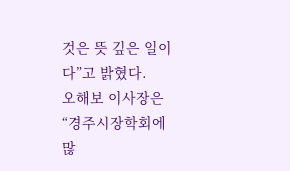것은 뜻 깊은 일이다”고 밝혔다.
오해보 이사장은 “경주시장학회에 많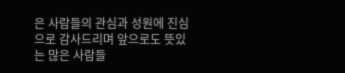은 사람들의 관심과 성원에 진심으로 감사드리며 앞으로도 뜻있는 많은 사람들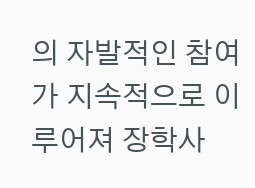의 자발적인 참여가 지속적으로 이루어져 장학사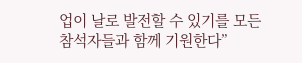업이 날로 발전할 수 있기를 모든 참석자들과 함께 기원한다”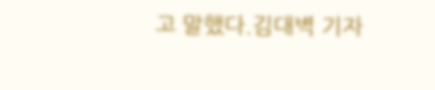고 말했다.김대벽 기자